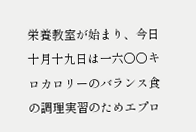栄養教室が始まり、今日十月十九日は一六〇〇キロカロリーのバランス食の調理実習のためエプロ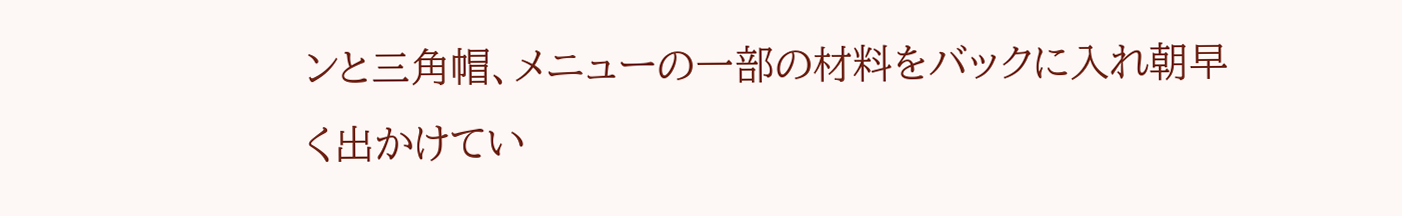ンと三角帽、メニューの一部の材料をバックに入れ朝早く出かけてい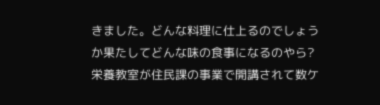きました。どんな料理に仕上るのでしょうか果たしてどんな味の食事になるのやら?栄養教室が住民課の事業で開講されて数ケ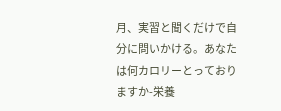月、実習と聞くだけで自分に問いかける。あなたは何カロリーとっておりますか-栄養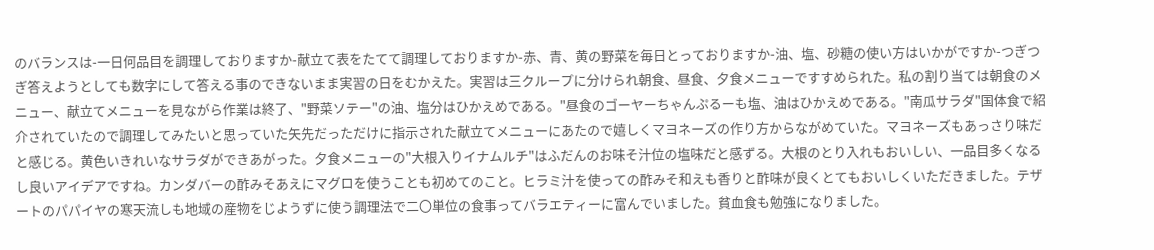のバランスは-一日何品目を調理しておりますか-献立て表をたてて調理しておりますか-赤、青、黄の野菜を毎日とっておりますか-油、塩、砂糖の使い方はいかがですか-つぎつぎ答えようとしても数字にして答える事のできないまま実習の日をむかえた。実習は三クループに分けられ朝食、昼食、夕食メニューですすめられた。私の割り当ては朝食のメニュー、献立てメニューを見ながら作業は終了、"野菜ソテー"の油、塩分はひかえめである。"昼食のゴーヤーちゃんぷるーも塩、油はひかえめである。"南瓜サラダ"国体食で紹介されていたので調理してみたいと思っていた矢先だっただけに指示された献立てメニューにあたので嬉しくマヨネーズの作り方からながめていた。マヨネーズもあっさり味だと感じる。黄色いきれいなサラダができあがった。夕食メニューの"大根入りイナムルチ"はふだんのお味そ汁位の塩味だと感ずる。大根のとり入れもおいしい、一品目多くなるし良いアイデアですね。カンダバーの酢みそあえにマグロを使うことも初めてのこと。ヒラミ汁を使っての酢みそ和えも香りと酢味が良くとてもおいしくいただきました。テザートのパパイヤの寒天流しも地域の産物をじようずに使う調理法で二〇単位の食事ってバラエティーに富んでいました。貧血食も勉強になりました。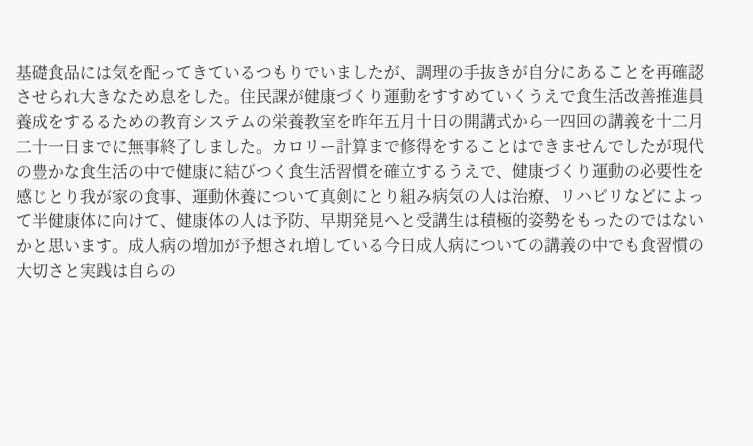基礎食品には気を配ってきているつもりでいましたが、調理の手抜きが自分にあることを再確認させられ大きなため息をした。住民課が健康づくり運動をすすめていくうえで食生活改善推進員養成をするるための教育システムの栄養教室を昨年五月十日の開講式から一四回の講義を十二月二十一日までに無事終了しました。カロリー計算まで修得をすることはできませんでしたが現代の豊かな食生活の中で健康に結びつく食生活習慣を確立するうえで、健康づくり運動の必要性を感じとり我が家の食事、運動休養について真剣にとり組み病気の人は治療、リハビリなどによって半健康体に向けて、健康体の人は予防、早期発見へと受講生は積極的姿勢をもったのではないかと思います。成人病の増加が予想され増している今日成人病についての講義の中でも食習慣の大切さと実践は自らの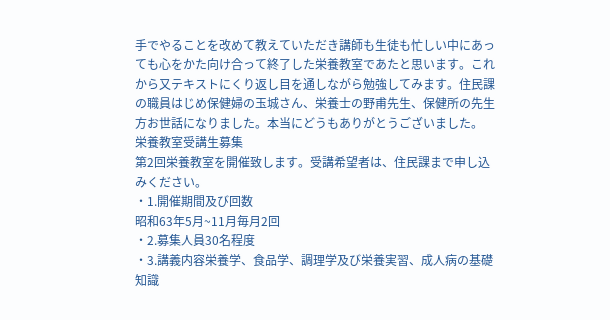手でやることを改めて教えていただき講師も生徒も忙しい中にあっても心をかた向け合って終了した栄養教室であたと思います。これから又テキストにくり返し目を通しながら勉強してみます。住民課の職員はじめ保健婦の玉城さん、栄養士の野甫先生、保健所の先生方お世話になりました。本当にどうもありがとうございました。
栄養教室受講生募集
第2回栄養教室を開催致します。受講希望者は、住民課まで申し込みください。
・1.開催期間及び回数
昭和63年5月~11月毎月2回
・2.募集人員30名程度
・3.講義内容栄養学、食品学、調理学及び栄養実習、成人病の基礎知識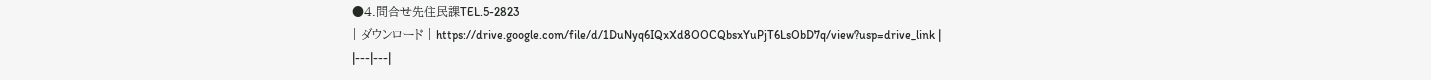●4.問合せ先住民課TEL.5-2823
| ダウンロード | https://drive.google.com/file/d/1DuNyq6IQxXd8OOCQbsxYuPjT6LsObD7q/view?usp=drive_link |
|---|---|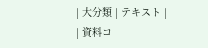| 大分類 | テキスト |
| 資料コ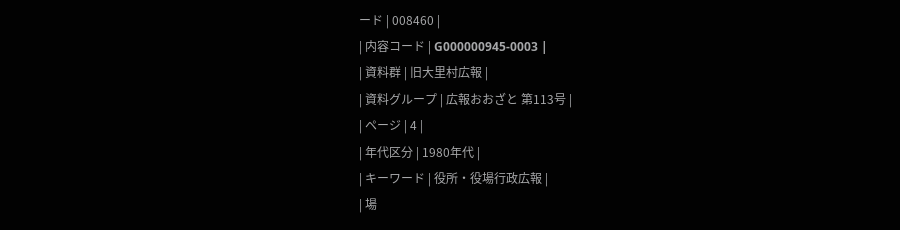ード | 008460 |
| 内容コード | G000000945-0003 |
| 資料群 | 旧大里村広報 |
| 資料グループ | 広報おおざと 第113号 |
| ページ | 4 |
| 年代区分 | 1980年代 |
| キーワード | 役所・役場行政広報 |
| 場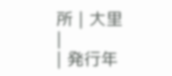所 | 大里 |
| 発行年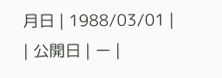月日 | 1988/03/01 |
| 公開日 | ー |